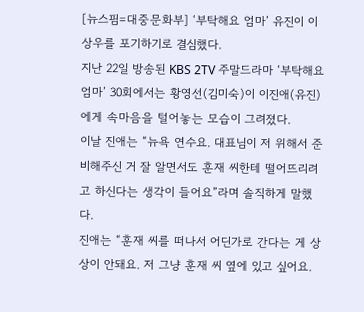[뉴스핌=대중문화부] ‘부탁해요 엄마’ 유진이 이상우를 포기하기로 결심했다.
지난 22일 방송된 KBS 2TV 주말드라마 ‘부탁해요 엄마’ 30회에서는 황영선(김미숙)이 이진애(유진)에게 속마음을 털어놓는 모습이 그려졌다.
이날 진애는 “뉴욕 연수요. 대표님이 저 위해서 준비해주신 거 잘 알면서도 훈재 씨한테 떨어뜨리려고 하신다는 생각이 들어요”라며 솔직하게 말했다.
진애는 “훈재 씨를 떠나서 어딘가로 간다는 게 상상이 안돼요. 저 그냥 훈재 씨 옆에 있고 싶어요.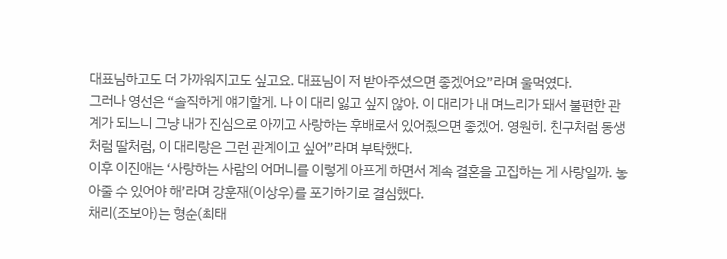대표님하고도 더 가까워지고도 싶고요. 대표님이 저 받아주셨으면 좋겠어요”라며 울먹였다.
그러나 영선은 “솔직하게 얘기할게. 나 이 대리 잃고 싶지 않아. 이 대리가 내 며느리가 돼서 불편한 관계가 되느니 그냥 내가 진심으로 아끼고 사랑하는 후배로서 있어줬으면 좋겠어. 영원히. 친구처럼 동생처럼 딸처럼, 이 대리랑은 그런 관계이고 싶어”라며 부탁했다.
이후 이진애는 ‘사랑하는 사람의 어머니를 이렇게 아프게 하면서 계속 결혼을 고집하는 게 사랑일까. 놓아줄 수 있어야 해’라며 강훈재(이상우)를 포기하기로 결심했다.
채리(조보아)는 형순(최태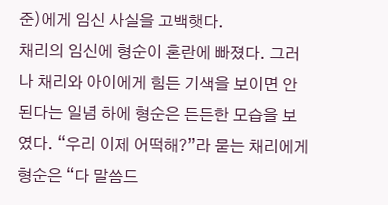준)에게 임신 사실을 고백햇다.
채리의 임신에 형순이 혼란에 빠졌다. 그러나 채리와 아이에게 힘든 기색을 보이면 안 된다는 일념 하에 형순은 든든한 모습을 보였다. “우리 이제 어떡해?”라 묻는 채리에게 형순은 “다 말씀드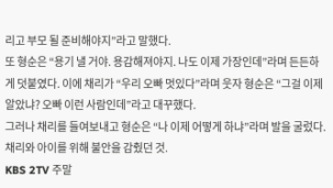리고 부모 될 준비해야지”라고 말했다.
또 형순은 “용기 낼 거야. 용감해져야지. 나도 이제 가장인데”라며 든든하게 덧붙였다. 이에 채리가 “우리 오빠 멋있다”라며 웃자 형순은 “그걸 이제 알았냐? 오빠 이런 사람인데”라고 대꾸했다.
그러나 채리를 들여보내고 형순은 “나 이제 어떻게 하냐”라며 발을 굴렀다. 채리와 아이를 위해 불안을 감췄던 것.
KBS 2TV 주말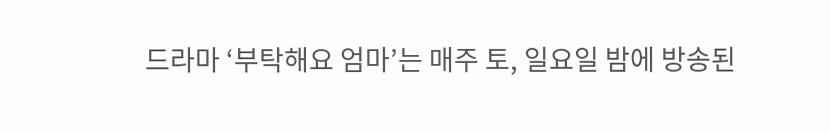드라마 ‘부탁해요 엄마’는 매주 토, 일요일 밤에 방송된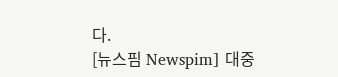다.
[뉴스핌 Newspim] 대중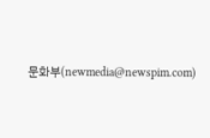문화부(newmedia@newspim.com)